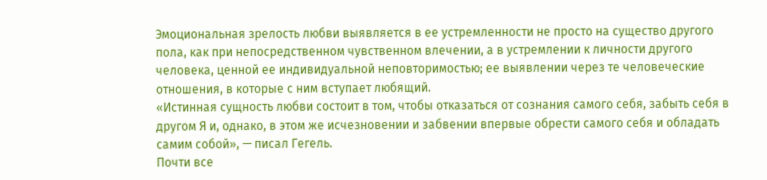Эмоциональная зрелость любви выявляется в ее устремленности не просто на существо другого пола, как при непосредственном чувственном влечении, а в устремлении к личности другого человека, ценной ее индивидуальной неповторимостью; ее выявлении через те человеческие отношения, в которые с ним вступает любящий.
«Истинная сущность любви состоит в том, чтобы отказаться от сознания самого себя, забыть себя в другом Я и, однако, в этом же исчезновении и забвении впервые обрести самого себя и обладать самим собой», — писал Гегель.
Почти все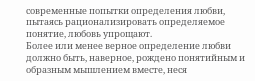современные попытки определения любви, пытаясь рационализировать определяемое понятие, любовь упрощают.
Более или менее верное определение любви должно быть, наверное, рождено понятийным и образным мышлением вместе, неся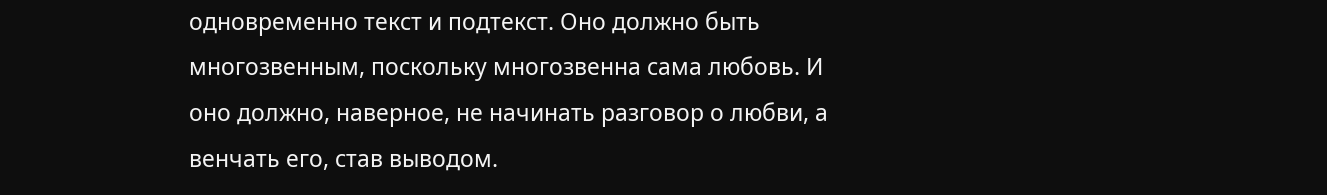одновременно текст и подтекст. Оно должно быть многозвенным, поскольку многозвенна сама любовь. И оно должно, наверное, не начинать разговор о любви, а венчать его, став выводом.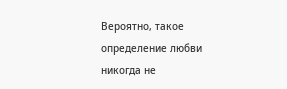Вероятно, такое определение любви никогда не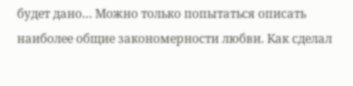будет дано… Можно только попытаться описать наиболее общие закономерности любви. Как сделал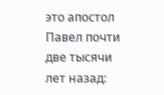это апостол Павел почти две тысячи лет назад: